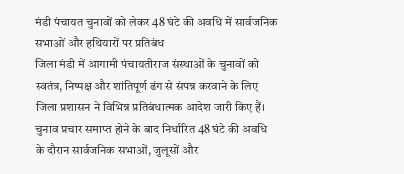मंडी पंचायत चुनावों को लेकर 48 घंटे की अवधि में सार्वजनिक सभाओं और हथियारों पर प्रतिबंध
जिला मंडी में आगामी पंचायतीराज संस्थाओं के चुनावों को स्वतंत्र, निष्पक्ष और शांतिपूर्ण ढंग से संपन्न करवाने के लिए जिला प्रशासन ने विभिन्न प्रतिबंधात्मक आदेश जारी किए हैं। चुनाव प्रचार समाप्त होने के बाद निर्धारित 48 घंटे की अवधि के दौरान सार्वजनिक सभाओं, जुलूसों और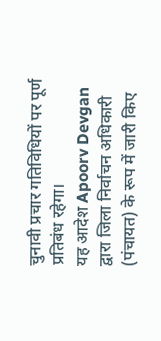चुनावी प्रचार गतिविधियों पर पूर्ण प्रतिबंध रहेगा।
यह आदेश Apoorv Devgan द्वारा जिला निर्वाचन अधिकारी (पंचायत) के रूप में जारी किए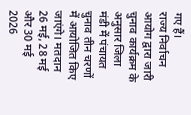गए हैं।
राज्य निर्वाचन आयोग द्वारा जारी चुनाव कार्यक्रम के अनुसार जिला मंडी में पंचायत चुनाव तीन चरणों में आयोजित किए जाएंगे। मतदान 26 मई, 28 मई और 30 मई 2026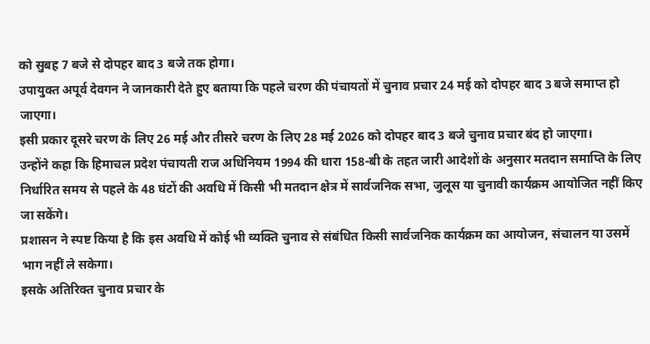को सुबह 7 बजे से दोपहर बाद 3 बजे तक होगा।
उपायुक्त अपूर्व देवगन ने जानकारी देते हुए बताया कि पहले चरण की पंचायतों में चुनाव प्रचार 24 मई को दोपहर बाद 3 बजे समाप्त हो जाएगा।
इसी प्रकार दूसरे चरण के लिए 26 मई और तीसरे चरण के लिए 28 मई 2026 को दोपहर बाद 3 बजे चुनाव प्रचार बंद हो जाएगा।
उन्होंने कहा कि हिमाचल प्रदेश पंचायती राज अधिनियम 1994 की धारा 158-बी के तहत जारी आदेशों के अनुसार मतदान समाप्ति के लिए निर्धारित समय से पहले के 48 घंटों की अवधि में किसी भी मतदान क्षेत्र में सार्वजनिक सभा, जुलूस या चुनावी कार्यक्रम आयोजित नहीं किए जा सकेंगे।
प्रशासन ने स्पष्ट किया है कि इस अवधि में कोई भी व्यक्ति चुनाव से संबंधित किसी सार्वजनिक कार्यक्रम का आयोजन, संचालन या उसमें भाग नहीं ले सकेगा।
इसके अतिरिक्त चुनाव प्रचार के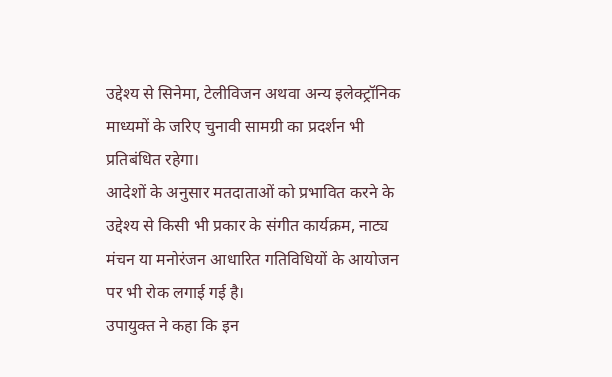उद्देश्य से सिनेमा, टेलीविजन अथवा अन्य इलेक्ट्रॉनिक माध्यमों के जरिए चुनावी सामग्री का प्रदर्शन भी प्रतिबंधित रहेगा।
आदेशों के अनुसार मतदाताओं को प्रभावित करने के उद्देश्य से किसी भी प्रकार के संगीत कार्यक्रम, नाट्य मंचन या मनोरंजन आधारित गतिविधियों के आयोजन पर भी रोक लगाई गई है।
उपायुक्त ने कहा कि इन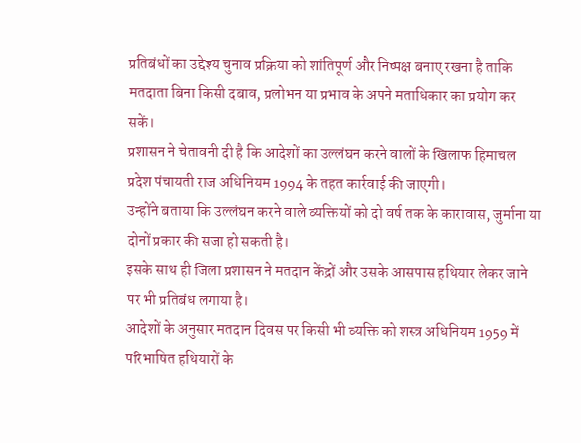प्रतिबंधों का उद्देश्य चुनाव प्रक्रिया को शांतिपूर्ण और निष्पक्ष बनाए रखना है ताकि मतदाता बिना किसी दबाव, प्रलोभन या प्रभाव के अपने मताधिकार का प्रयोग कर सकें।
प्रशासन ने चेतावनी दी है कि आदेशों का उल्लंघन करने वालों के खिलाफ हिमाचल प्रदेश पंचायती राज अधिनियम 1994 के तहत कार्रवाई की जाएगी।
उन्होंने बताया कि उल्लंघन करने वाले व्यक्तियों को दो वर्ष तक के कारावास, जुर्माना या दोनों प्रकार की सजा हो सकती है।
इसके साथ ही जिला प्रशासन ने मतदान केंद्रों और उसके आसपास हथियार लेकर जाने पर भी प्रतिबंध लगाया है।
आदेशों के अनुसार मतदान दिवस पर किसी भी व्यक्ति को शस्त्र अधिनियम 1959 में परिभाषित हथियारों के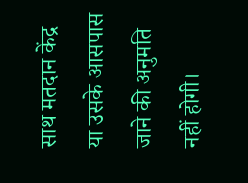साथ मतदान केंद्र या उसके आसपास जाने की अनुमति नहीं होगी।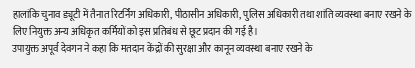हालांकि चुनाव ड्यूटी में तैनात रिटर्निंग अधिकारी, पीठासीन अधिकारी, पुलिस अधिकारी तथा शांति व्यवस्था बनाए रखने के लिए नियुक्त अन्य अधिकृत कर्मियों को इस प्रतिबंध से छूट प्रदान की गई है।
उपायुक्त अपूर्व देवगन ने कहा कि मतदान केंद्रों की सुरक्षा और कानून व्यवस्था बनाए रखने के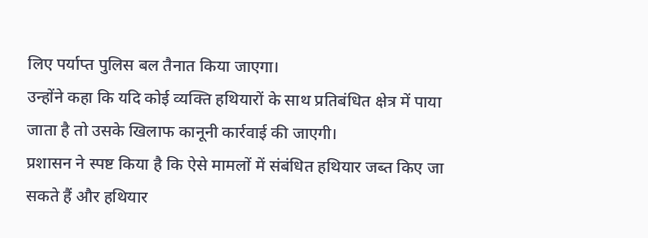लिए पर्याप्त पुलिस बल तैनात किया जाएगा।
उन्होंने कहा कि यदि कोई व्यक्ति हथियारों के साथ प्रतिबंधित क्षेत्र में पाया जाता है तो उसके खिलाफ कानूनी कार्रवाई की जाएगी।
प्रशासन ने स्पष्ट किया है कि ऐसे मामलों में संबंधित हथियार जब्त किए जा सकते हैं और हथियार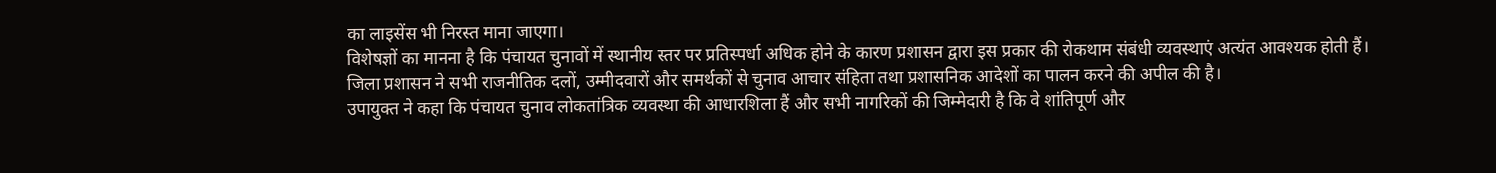का लाइसेंस भी निरस्त माना जाएगा।
विशेषज्ञों का मानना है कि पंचायत चुनावों में स्थानीय स्तर पर प्रतिस्पर्धा अधिक होने के कारण प्रशासन द्वारा इस प्रकार की रोकथाम संबंधी व्यवस्थाएं अत्यंत आवश्यक होती हैं।
जिला प्रशासन ने सभी राजनीतिक दलों, उम्मीदवारों और समर्थकों से चुनाव आचार संहिता तथा प्रशासनिक आदेशों का पालन करने की अपील की है।
उपायुक्त ने कहा कि पंचायत चुनाव लोकतांत्रिक व्यवस्था की आधारशिला हैं और सभी नागरिकों की जिम्मेदारी है कि वे शांतिपूर्ण और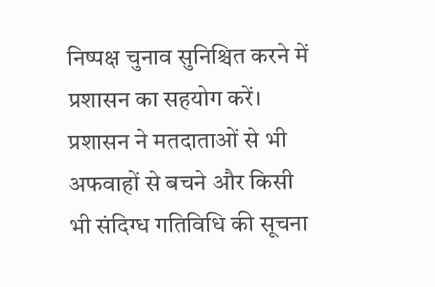निष्पक्ष चुनाव सुनिश्चित करने में प्रशासन का सहयोग करें।
प्रशासन ने मतदाताओं से भी अफवाहों से बचने और किसी भी संदिग्ध गतिविधि की सूचना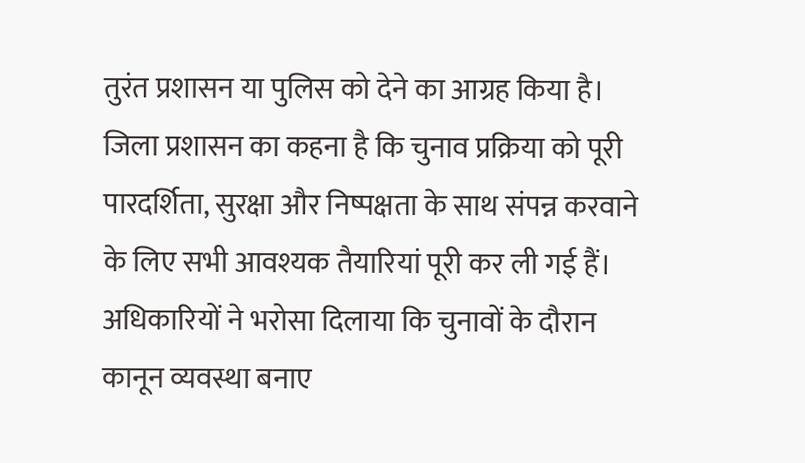तुरंत प्रशासन या पुलिस को देने का आग्रह किया है।
जिला प्रशासन का कहना है कि चुनाव प्रक्रिया को पूरी पारदर्शिता, सुरक्षा और निष्पक्षता के साथ संपन्न करवाने के लिए सभी आवश्यक तैयारियां पूरी कर ली गई हैं।
अधिकारियों ने भरोसा दिलाया कि चुनावों के दौरान कानून व्यवस्था बनाए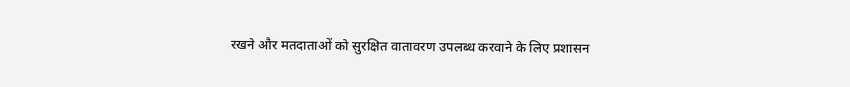रखने और मतदाताओं को सुरक्षित वातावरण उपलब्ध करवाने के लिए प्रशासन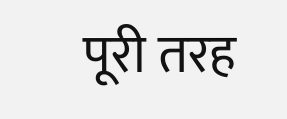पूरी तरह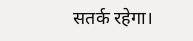सतर्क रहेगा।